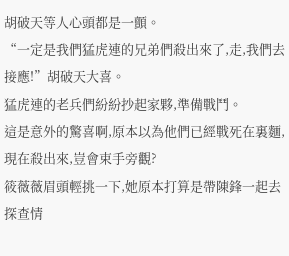胡破天等人心頭都是一顫。
“一定是我們猛虎連的兄弟們殺出來了,走,我們去接應!”胡破天大喜。
猛虎連的老兵們紛紛抄起家夥,準備戰鬥。
這是意外的驚喜啊,原本以為他們已經戰死在裏麵,現在殺出來,豈會束手旁觀?
筱薇薇眉頭輕挑一下,她原本打算是帶陳鋒一起去探查情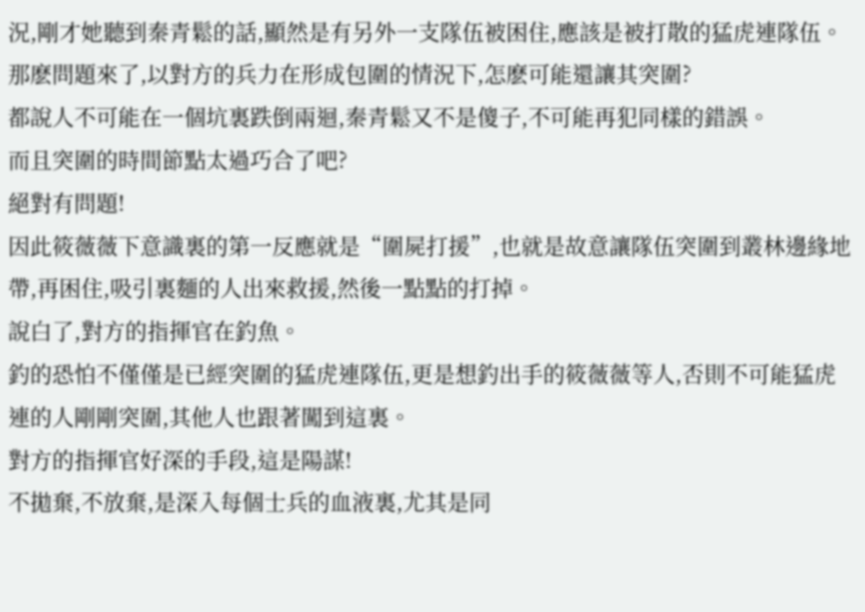況,剛才她聽到秦青鬆的話,顯然是有另外一支隊伍被困住,應該是被打散的猛虎連隊伍。
那麽問題來了,以對方的兵力在形成包圍的情況下,怎麽可能還讓其突圍?
都說人不可能在一個坑裏跌倒兩迴,秦青鬆又不是傻子,不可能再犯同樣的錯誤。
而且突圍的時間節點太過巧合了吧?
絕對有問題!
因此筱薇薇下意識裏的第一反應就是“圍屍打援”,也就是故意讓隊伍突圍到叢林邊緣地帶,再困住,吸引裏麵的人出來救援,然後一點點的打掉。
說白了,對方的指揮官在釣魚。
釣的恐怕不僅僅是已經突圍的猛虎連隊伍,更是想釣出手的筱薇薇等人,否則不可能猛虎連的人剛剛突圍,其他人也跟著闖到這裏。
對方的指揮官好深的手段,這是陽謀!
不拋棄,不放棄,是深入每個士兵的血液裏,尤其是同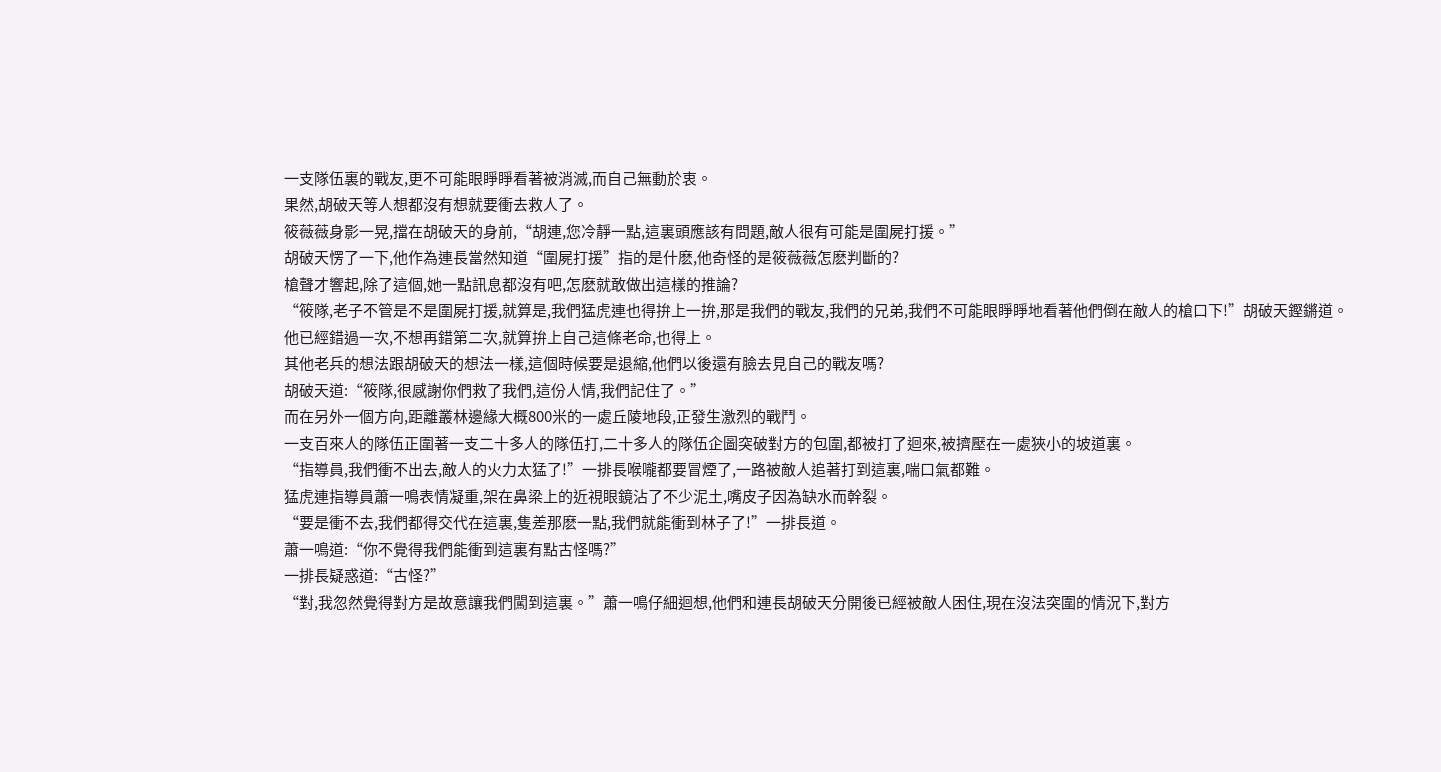一支隊伍裏的戰友,更不可能眼睜睜看著被消滅,而自己無動於衷。
果然,胡破天等人想都沒有想就要衝去救人了。
筱薇薇身影一晃,擋在胡破天的身前,“胡連,您冷靜一點,這裏頭應該有問題,敵人很有可能是圍屍打援。”
胡破天愣了一下,他作為連長當然知道“圍屍打援”指的是什麽,他奇怪的是筱薇薇怎麽判斷的?
槍聲才響起,除了這個,她一點訊息都沒有吧,怎麽就敢做出這樣的推論?
“筱隊,老子不管是不是圍屍打援,就算是,我們猛虎連也得拚上一拚,那是我們的戰友,我們的兄弟,我們不可能眼睜睜地看著他們倒在敵人的槍口下!”胡破天鏗鏘道。
他已經錯過一次,不想再錯第二次,就算拚上自己這條老命,也得上。
其他老兵的想法跟胡破天的想法一樣,這個時候要是退縮,他們以後還有臉去見自己的戰友嗎?
胡破天道:“筱隊,很感謝你們救了我們,這份人情,我們記住了。”
而在另外一個方向,距離叢林邊緣大概800米的一處丘陵地段,正發生激烈的戰鬥。
一支百來人的隊伍正圍著一支二十多人的隊伍打,二十多人的隊伍企圖突破對方的包圍,都被打了迴來,被擠壓在一處狹小的坡道裏。
“指導員,我們衝不出去,敵人的火力太猛了!”一排長喉嚨都要冒煙了,一路被敵人追著打到這裏,喘口氣都難。
猛虎連指導員蕭一鳴表情凝重,架在鼻梁上的近視眼鏡沾了不少泥土,嘴皮子因為缺水而幹裂。
“要是衝不去,我們都得交代在這裏,隻差那麽一點,我們就能衝到林子了!”一排長道。
蕭一鳴道:“你不覺得我們能衝到這裏有點古怪嗎?”
一排長疑惑道:“古怪?”
“對,我忽然覺得對方是故意讓我們闖到這裏。”蕭一鳴仔細迴想,他們和連長胡破天分開後已經被敵人困住,現在沒法突圍的情況下,對方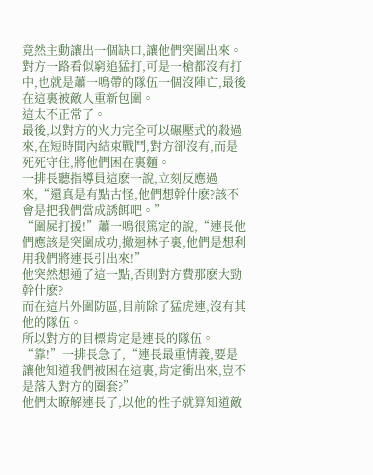竟然主動讓出一個缺口,讓他們突圍出來。
對方一路看似窮追猛打,可是一槍都沒有打中,也就是蕭一鳴帶的隊伍一個沒陣亡,最後在這裏被敵人重新包圍。
這太不正常了。
最後,以對方的火力完全可以碾壓式的殺過來,在短時間內結束戰鬥,對方卻沒有,而是死死守住,將他們困在裏麵。
一排長聽指導員這麽一說,立刻反應過來,“還真是有點古怪,他們想幹什麽?該不會是把我們當成誘餌吧。”
“圍屍打援!”蕭一鳴很篤定的說,“連長他們應該是突圍成功,撤迴林子裏,他們是想利用我們將連長引出來!”
他突然想通了這一點,否則對方費那麽大勁幹什麽?
而在這片外圍防區,目前除了猛虎連,沒有其他的隊伍。
所以對方的目標肯定是連長的隊伍。
“靠!”一排長急了,“連長最重情義,要是讓他知道我們被困在這裏,肯定衝出來,豈不是落入對方的圈套?”
他們太瞭解連長了,以他的性子就算知道敵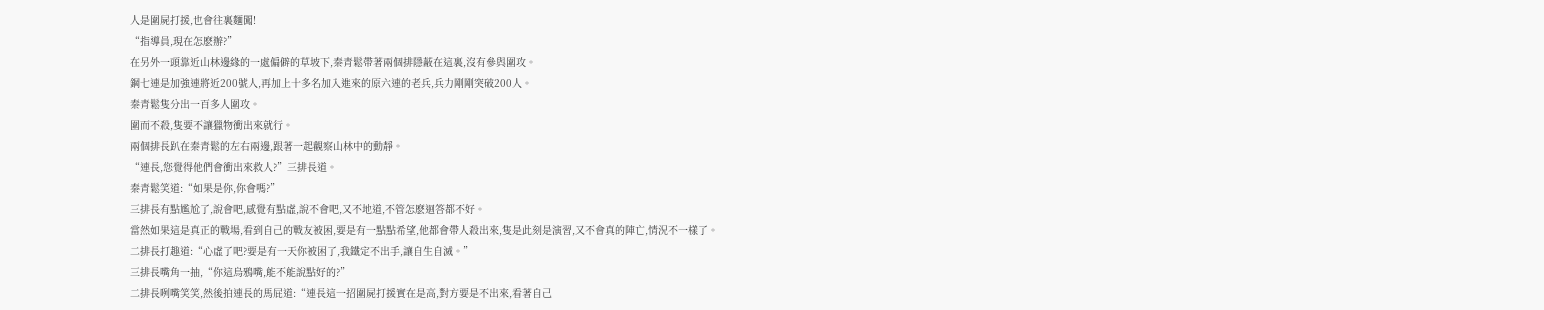人是圍屍打援,也會往裏麵闖!
“指導員,現在怎麽辦?”
在另外一頭靠近山林邊緣的一處偏僻的草坡下,秦青鬆帶著兩個排隱蔽在這裏,沒有參與圍攻。
鋼七連是加強連將近200號人,再加上十多名加入進來的原六連的老兵,兵力剛剛突破200人。
秦青鬆隻分出一百多人圍攻。
圍而不殺,隻要不讓獵物衝出來就行。
兩個排長趴在秦青鬆的左右兩邊,跟著一起觀察山林中的動靜。
“連長,您覺得他們會衝出來救人?”三排長道。
秦青鬆笑道:“如果是你,你會嗎?”
三排長有點尷尬了,說會吧,感覺有點虛,說不會吧,又不地道,不管怎麽迴答都不好。
當然如果這是真正的戰場,看到自己的戰友被困,要是有一點點希望,他都會帶人殺出來,隻是此刻是演習,又不會真的陣亡,情況不一樣了。
二排長打趣道:“心虛了吧?要是有一天你被困了,我鐵定不出手,讓自生自滅。”
三排長嘴角一抽,“你這烏鴉嘴,能不能說點好的?”
二排長咧嘴笑笑,然後拍連長的馬屁道:“連長這一招圍屍打援實在是高,對方要是不出來,看著自己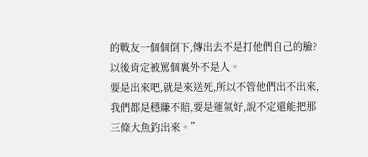的戰友一個個倒下,傳出去不是打他們自己的臉?以後肯定被罵個裏外不是人。
要是出來吧,就是來送死,所以不管他們出不出來,我們都是穩賺不賠,要是運氣好,說不定還能把那三條大魚釣出來。”